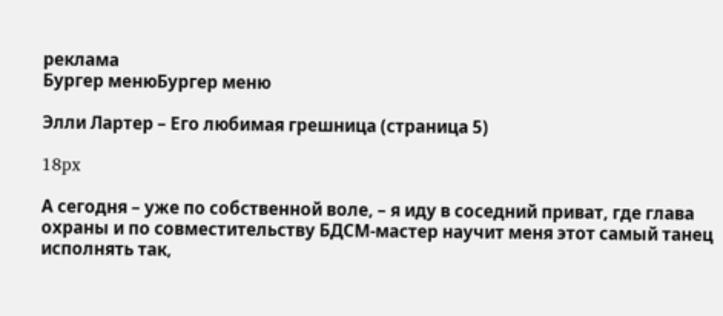реклама
Бургер менюБургер меню

Элли Лартер – Его любимая грешница (страница 5)

18px

А сегодня – уже по собственной воле, – я иду в соседний приват, где глава охраны и по совместительству БДСМ-мастер научит меня этот самый танец исполнять так,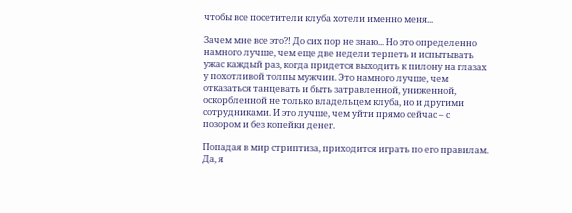чтобы все посетители клуба хотели именно меня...

Зачем мне все это?! До сих пор не знаю... Но это определенно намного лучше, чем еще две недели терпеть и испытывать ужас каждый раз, когда придется выходить к пилону на глазах у похотливой толпы мужчин. Это намного лучше, чем отказаться танцевать и быть затравленной, униженной, оскорбленной не только владельцем клуба, но и другими сотрудниками. И это лучше, чем уйти прямо сейчас – с позором и без копейки денег.

Попадая в мир стриптиза, приходится играть по его правилам. Да, я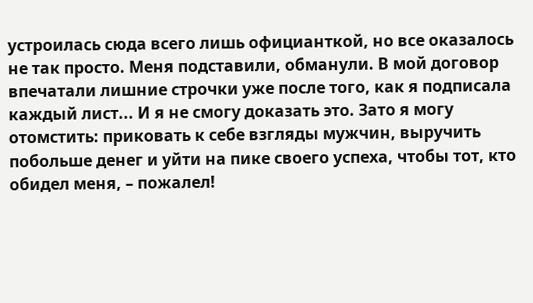устроилась сюда всего лишь официанткой, но все оказалось не так просто. Меня подставили, обманули. В мой договор впечатали лишние строчки уже после того, как я подписала каждый лист... И я не смогу доказать это. Зато я могу отомстить: приковать к себе взгляды мужчин, выручить побольше денег и уйти на пике своего успеха, чтобы тот, кто обидел меня, – пожалел!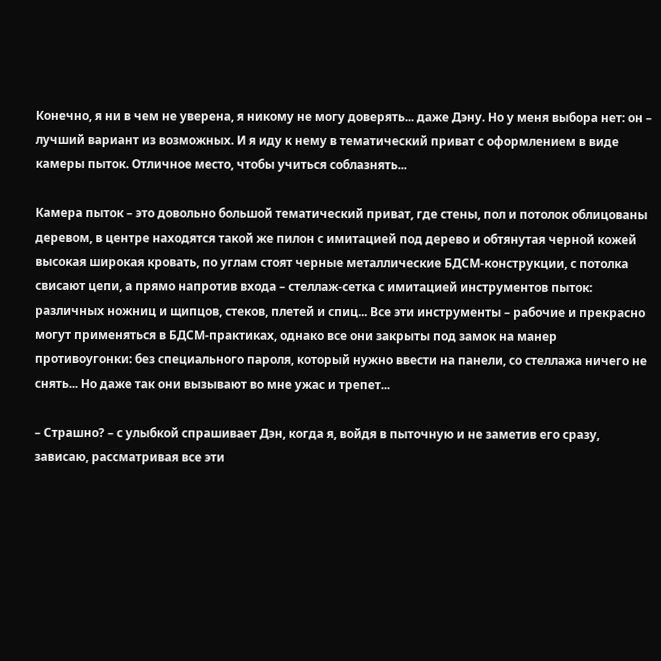Конечно, я ни в чем не уверена, я никому не могу доверять... даже Дэну. Но у меня выбора нет: он – лучший вариант из возможных. И я иду к нему в тематический приват с оформлением в виде камеры пыток. Отличное место, чтобы учиться соблазнять...

Камера пыток – это довольно большой тематический приват, где стены, пол и потолок облицованы деревом, в центре находятся такой же пилон с имитацией под дерево и обтянутая черной кожей высокая широкая кровать, по углам стоят черные металлические БДСМ-конструкции, с потолка свисают цепи, а прямо напротив входа – стеллаж-сетка с имитацией инструментов пыток: различных ножниц и щипцов, стеков, плетей и спиц... Все эти инструменты – рабочие и прекрасно могут применяться в БДСМ-практиках, однако все они закрыты под замок на манер противоугонки: без специального пароля, который нужно ввести на панели, со стеллажа ничего не снять... Но даже так они вызывают во мне ужас и трепет...

– Страшно? – с улыбкой спрашивает Дэн, когда я, войдя в пыточную и не заметив его сразу, зависаю, рассматривая все эти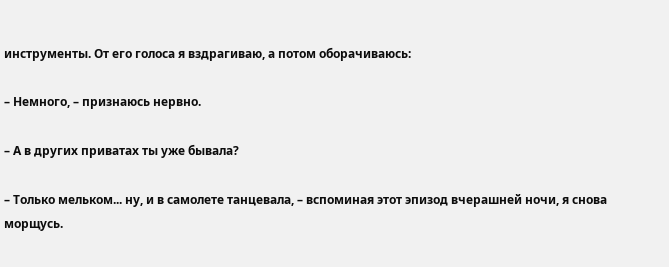инструменты. От его голоса я вздрагиваю, а потом оборачиваюсь:

– Немного, – признаюсь нервно.

– А в других приватах ты уже бывала?

– Только мельком... ну, и в самолете танцевала, – вспоминая этот эпизод вчерашней ночи, я снова морщусь.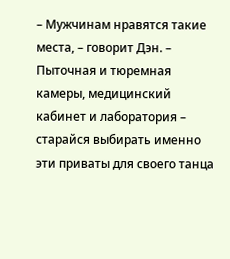– Мужчинам нравятся такие места, – говорит Дэн. – Пыточная и тюремная камеры, медицинский кабинет и лаборатория – старайся выбирать именно эти приваты для своего танца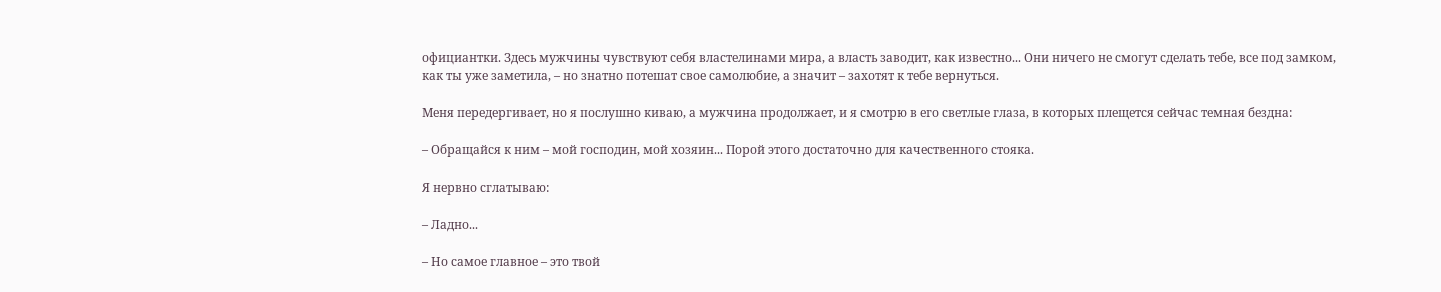официантки. Здесь мужчины чувствуют себя властелинами мира, а власть заводит, как известно... Они ничего не смогут сделать тебе, все под замком, как ты уже заметила, – но знатно потешат свое самолюбие, а значит – захотят к тебе вернуться.

Меня передергивает, но я послушно киваю, а мужчина продолжает, и я смотрю в его светлые глаза, в которых плещется сейчас темная бездна:

– Обращайся к ним – мой господин, мой хозяин... Порой этого достаточно для качественного стояка.

Я нервно сглатываю:

– Ладно...

– Но самое главное – это твой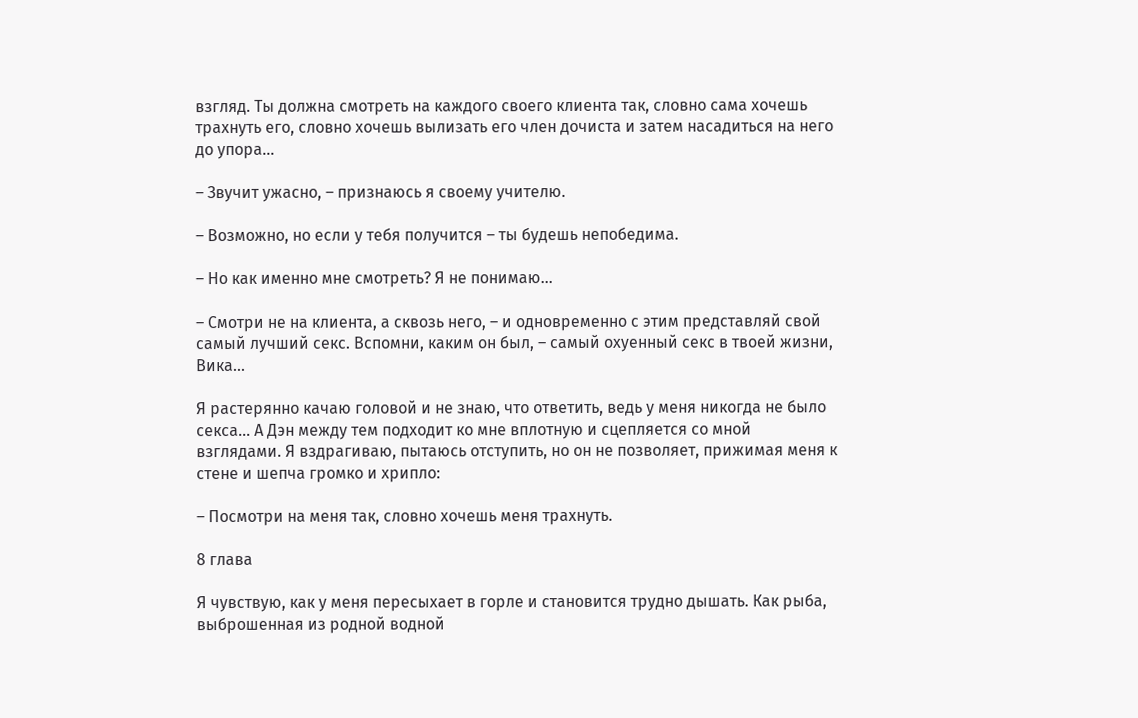взгляд. Ты должна смотреть на каждого своего клиента так, словно сама хочешь трахнуть его, словно хочешь вылизать его член дочиста и затем насадиться на него до упора...

– Звучит ужасно, – признаюсь я своему учителю.

– Возможно, но если у тебя получится – ты будешь непобедима.

– Но как именно мне смотреть? Я не понимаю...

– Смотри не на клиента, а сквозь него, – и одновременно с этим представляй свой самый лучший секс. Вспомни, каким он был, – самый охуенный секс в твоей жизни, Вика...

Я растерянно качаю головой и не знаю, что ответить, ведь у меня никогда не было секса... А Дэн между тем подходит ко мне вплотную и сцепляется со мной взглядами. Я вздрагиваю, пытаюсь отступить, но он не позволяет, прижимая меня к стене и шепча громко и хрипло:

– Посмотри на меня так, словно хочешь меня трахнуть.

8 глава

Я чувствую, как у меня пересыхает в горле и становится трудно дышать. Как рыба, выброшенная из родной водной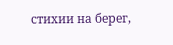стихии на берег,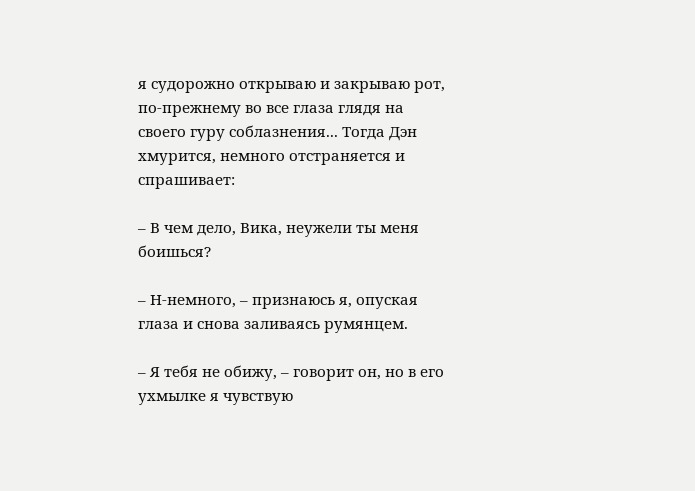я судорожно открываю и закрываю рот, по-прежнему во все глаза глядя на своего гуру соблазнения... Тогда Дэн хмурится, немного отстраняется и спрашивает:

– В чем дело, Вика, неужели ты меня боишься?

– Н-немного, – признаюсь я, опуская глаза и снова заливаясь румянцем.

– Я тебя не обижу, – говорит он, но в его ухмылке я чувствую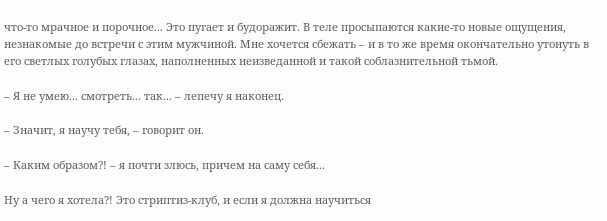что-то мрачное и порочное... Это пугает и будоражит. В теле просыпаются какие-то новые ощущения, незнакомые до встречи с этим мужчиной. Мне хочется сбежать – и в то же время окончательно утонуть в его светлых голубых глазах, наполненных неизведанной и такой соблазнительной тьмой.

– Я не умею... смотреть... так... – лепечу я наконец.

– Значит, я научу тебя, – говорит он.

– Каким образом?! – я почти злюсь, причем на саму себя...

Ну а чего я хотела?! Это стриптиз-клуб, и если я должна научиться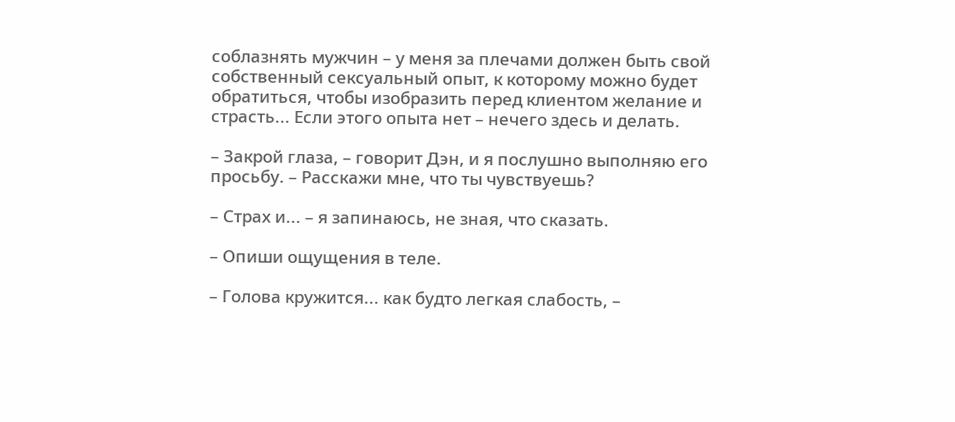соблазнять мужчин – у меня за плечами должен быть свой собственный сексуальный опыт, к которому можно будет обратиться, чтобы изобразить перед клиентом желание и страсть... Если этого опыта нет – нечего здесь и делать.

– Закрой глаза, – говорит Дэн, и я послушно выполняю его просьбу. – Расскажи мне, что ты чувствуешь?

– Страх и... – я запинаюсь, не зная, что сказать.

– Опиши ощущения в теле.

– Голова кружится... как будто легкая слабость, –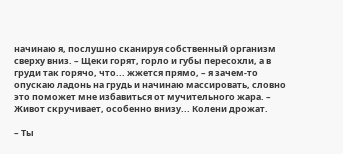начинаю я, послушно сканируя собственный организм сверху вниз. – Щеки горят, горло и губы пересохли, а в груди так горячо, что... жжется прямо, – я зачем-то опускаю ладонь на грудь и начинаю массировать, словно это поможет мне избавиться от мучительного жара. – Живот скручивает, особенно внизу... Колени дрожат.

– Ты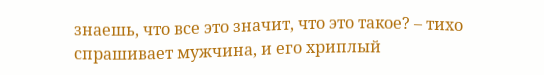знаешь, что все это значит, что это такое? – тихо спрашивает мужчина, и его хриплый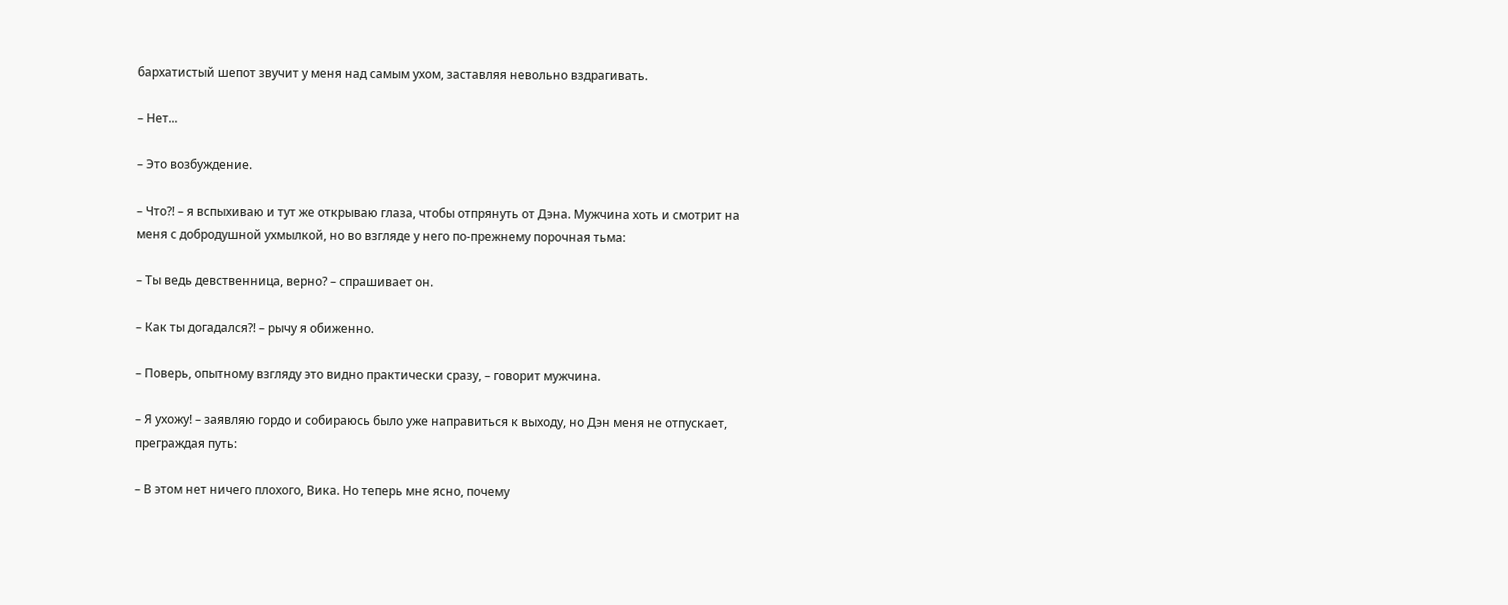бархатистый шепот звучит у меня над самым ухом, заставляя невольно вздрагивать.

– Нет...

– Это возбуждение.

– Что?! – я вспыхиваю и тут же открываю глаза, чтобы отпрянуть от Дэна. Мужчина хоть и смотрит на меня с добродушной ухмылкой, но во взгляде у него по-прежнему порочная тьма:

– Ты ведь девственница, верно? – спрашивает он.

– Как ты догадался?! – рычу я обиженно.

– Поверь, опытному взгляду это видно практически сразу, – говорит мужчина.

– Я ухожу! – заявляю гордо и собираюсь было уже направиться к выходу, но Дэн меня не отпускает, преграждая путь:

– В этом нет ничего плохого, Вика. Но теперь мне ясно, почему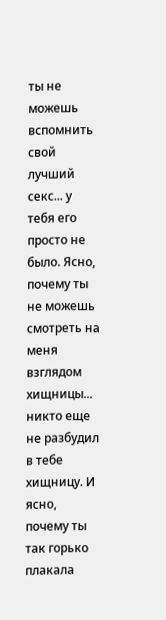ты не можешь вспомнить свой лучший секс... у тебя его просто не было. Ясно, почему ты не можешь смотреть на меня взглядом хищницы... никто еще не разбудил в тебе хищницу. И ясно, почему ты так горько плакала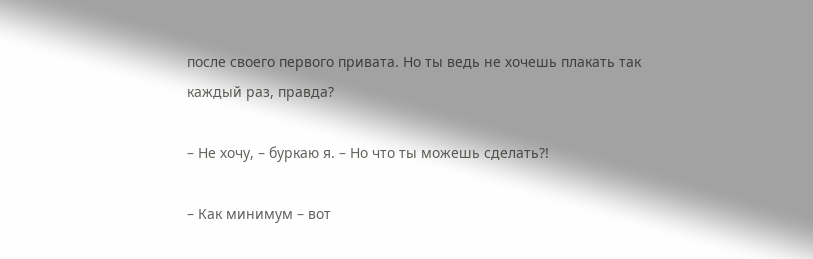после своего первого привата. Но ты ведь не хочешь плакать так каждый раз, правда?

– Не хочу, – буркаю я. – Но что ты можешь сделать?!

– Как минимум – вот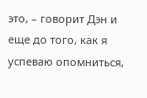это, – говорит Дэн и еще до того, как я успеваю опомниться,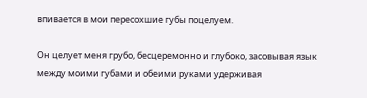впивается в мои пересохшие губы поцелуем.

Он целует меня грубо, бесцеремонно и глубоко, засовывая язык между моими губами и обеими руками удерживая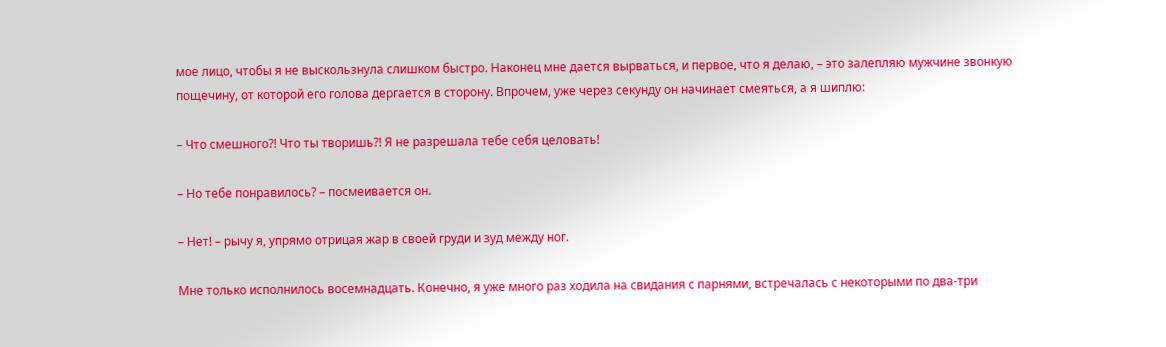мое лицо, чтобы я не выскользнула слишком быстро. Наконец мне дается вырваться, и первое, что я делаю, – это залепляю мужчине звонкую пощечину, от которой его голова дергается в сторону. Впрочем, уже через секунду он начинает смеяться, а я шиплю:

– Что смешного?! Что ты творишь?! Я не разрешала тебе себя целовать!

– Но тебе понравилось? – посмеивается он.

– Нет! – рычу я, упрямо отрицая жар в своей груди и зуд между ног.

Мне только исполнилось восемнадцать. Конечно, я уже много раз ходила на свидания с парнями, встречалась с некоторыми по два-три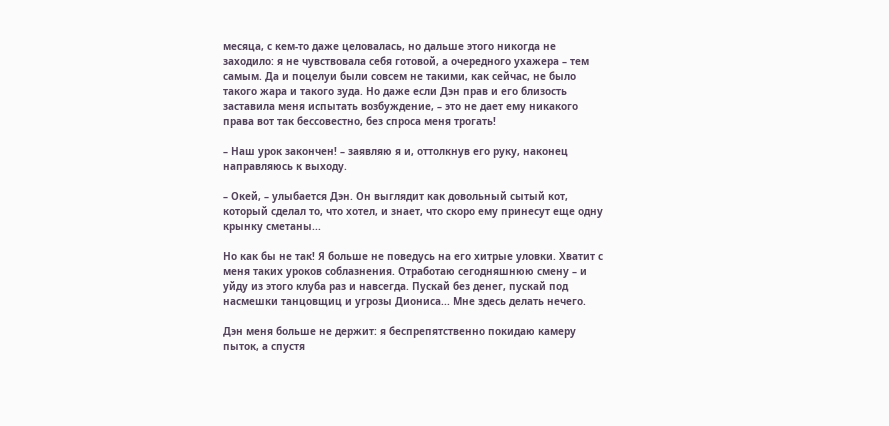месяца, с кем-то даже целовалась, но дальше этого никогда не заходило: я не чувствовала себя готовой, а очередного ухажера – тем самым. Да и поцелуи были совсем не такими, как сейчас, не было такого жара и такого зуда. Но даже если Дэн прав и его близость заставила меня испытать возбуждение, – это не дает ему никакого права вот так бессовестно, без спроса меня трогать!

– Наш урок закончен! – заявляю я и, оттолкнув его руку, наконец направляюсь к выходу.

– Окей, – улыбается Дэн. Он выглядит как довольный сытый кот, который сделал то, что хотел, и знает, что скоро ему принесут еще одну крынку сметаны...

Но как бы не так! Я больше не поведусь на его хитрые уловки. Хватит с меня таких уроков соблазнения. Отработаю сегодняшнюю смену – и уйду из этого клуба раз и навсегда. Пускай без денег, пускай под насмешки танцовщиц и угрозы Диониса... Мне здесь делать нечего.

Дэн меня больше не держит: я беспрепятственно покидаю камеру пыток, а спустя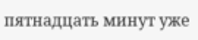пятнадцать минут уже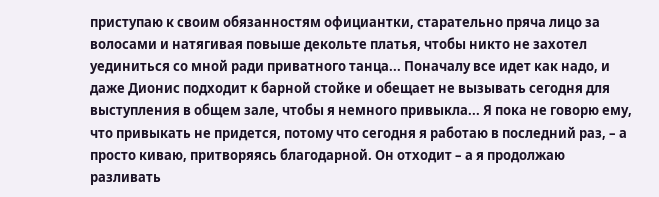приступаю к своим обязанностям официантки, старательно пряча лицо за волосами и натягивая повыше декольте платья, чтобы никто не захотел уединиться со мной ради приватного танца... Поначалу все идет как надо, и даже Дионис подходит к барной стойке и обещает не вызывать сегодня для выступления в общем зале, чтобы я немного привыкла... Я пока не говорю ему, что привыкать не придется, потому что сегодня я работаю в последний раз, – а просто киваю, притворяясь благодарной. Он отходит – а я продолжаю разливать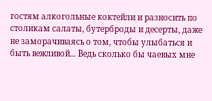гостям алкогольные коктейли и разносить по столикам салаты, бутерброды и десерты, даже не заморачиваясь о том, чтобы улыбаться и быть вежливой... Ведь сколько бы чаевых мне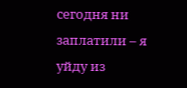сегодня ни заплатили – я уйду из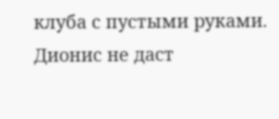клуба с пустыми руками. Дионис не даст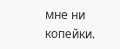мне ни копейки.